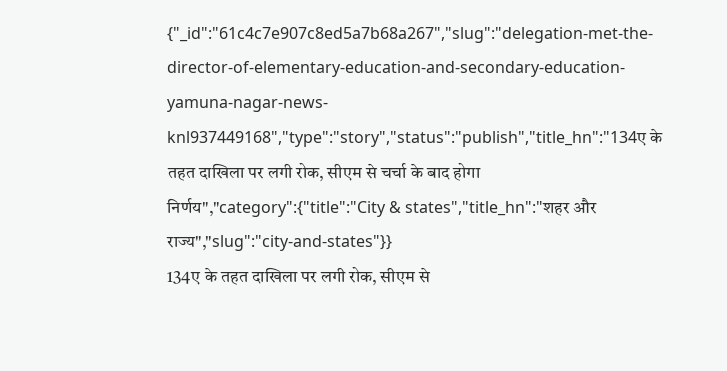{"_id":"61c4c7e907c8ed5a7b68a267","slug":"delegation-met-the-director-of-elementary-education-and-secondary-education-yamuna-nagar-news-knl937449168","type":"story","status":"publish","title_hn":"134ए के तहत दाखिला पर लगी रोक, सीएम से चर्चा के बाद होगा निर्णय","category":{"title":"City & states","title_hn":"शहर और राज्य","slug":"city-and-states"}}
134ए के तहत दाखिला पर लगी रोक, सीएम से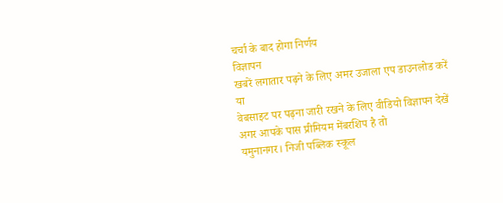चर्चा के बाद होगा निर्णय
विज्ञापन
खबरें लगातार पढ़ने के लिए अमर उजाला एप डाउनलोड करें
या
वेबसाइट पर पढ़ना जारी रखने के लिए वीडियो विज्ञापन देखें
अगर आपके पास प्रीमियम मेंबरशिप है तो
यमुनानगर। निजी पब्लिक स्कूल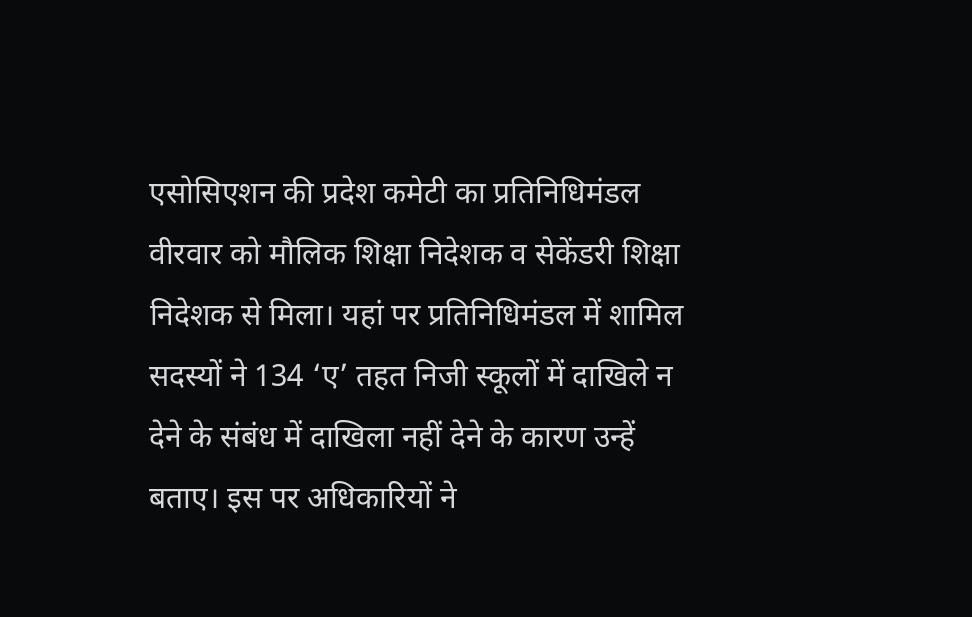एसोसिएशन की प्रदेश कमेटी का प्रतिनिधिमंडल वीरवार को मौलिक शिक्षा निदेशक व सेकेंडरी शिक्षा निदेशक से मिला। यहां पर प्रतिनिधिमंडल में शामिल सदस्यों ने 134 ‘ए’ तहत निजी स्कूलों में दाखिले न देने के संबंध में दाखिला नहीं देने के कारण उन्हें बताए। इस पर अधिकारियों ने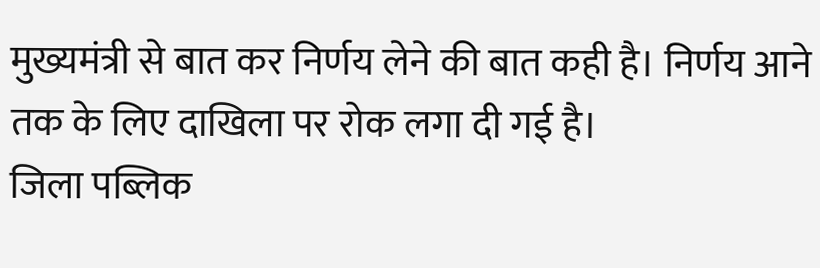मुख्यमंत्री से बात कर निर्णय लेने की बात कही है। निर्णय आने तक के लिए दाखिला पर रोक लगा दी गई है।
जिला पब्लिक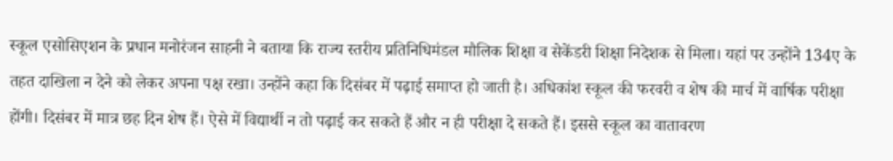स्कूल एसोसिएशन के प्रधान मनोरंजन साहनी ने बताया कि राज्य स्तरीय प्रतिनिधिमंडल मौलिक शिक्षा व सेकेंडरी शिक्षा निदेशक से मिला। यहां पर उन्होंने 134ए के तहत दाखिला न देने को लेकर अपना पक्ष रखा। उन्होंने कहा कि दिसंबर में पढ़ाई समाप्त हो जाती है। अधिकांश स्कूल की फरवरी व शेष की मार्च में वार्षिक परीक्षा होंगी। दिसंबर में मात्र छह दिन शेष हैं। ऐसे में विद्यार्थी न तो पढ़ाई कर सकते हैं और न ही परीक्षा दे सकते हैं। इससे स्कूल का वातावरण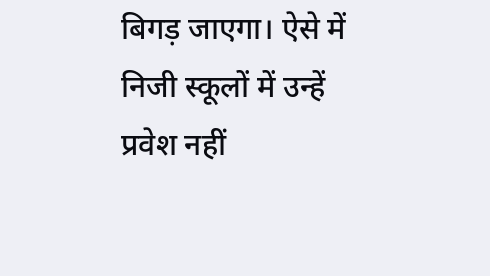बिगड़ जाएगा। ऐसे में निजी स्कूलों में उन्हें प्रवेश नहीं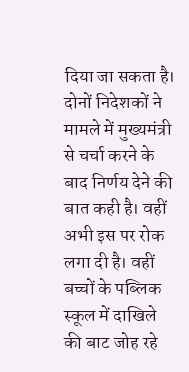दिया जा सकता है। दोनों निदेशकों ने मामले में मुख्यमंत्री से चर्चा करने के बाद निर्णय देने की बात कही है। वहीं अभी इस पर रोक लगा दी है। वहीं बच्चों के पब्लिक स्कूल में दाखिले की बाट जोह रहे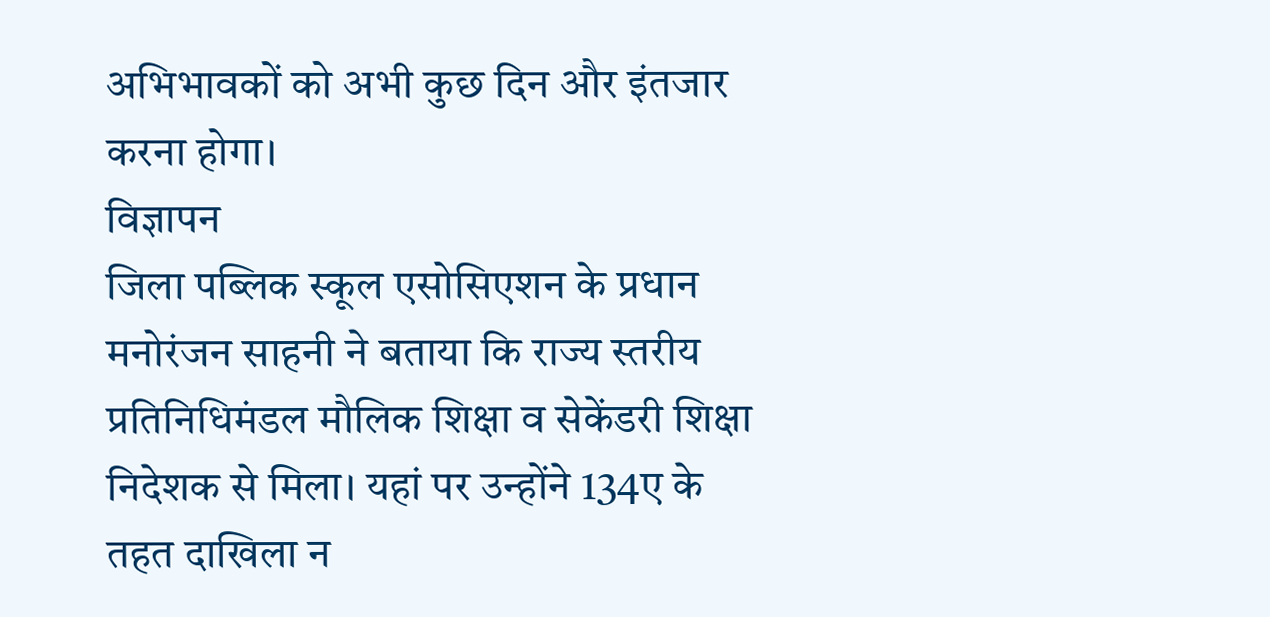अभिभावकों को अभी कुछ दिन और इंतजार करना होगा।
विज्ञापन
जिला पब्लिक स्कूल एसोसिएशन के प्रधान मनोरंजन साहनी ने बताया कि राज्य स्तरीय प्रतिनिधिमंडल मौलिक शिक्षा व सेकेंडरी शिक्षा निदेशक से मिला। यहां पर उन्होंने 134ए के तहत दाखिला न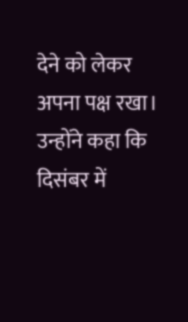देने को लेकर अपना पक्ष रखा। उन्होंने कहा कि दिसंबर में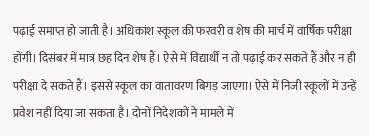पढ़ाई समाप्त हो जाती है। अधिकांश स्कूल की फरवरी व शेष की मार्च में वार्षिक परीक्षा होंगी। दिसंबर में मात्र छह दिन शेष हैं। ऐसे में विद्यार्थी न तो पढ़ाई कर सकते हैं और न ही परीक्षा दे सकते हैं। इससे स्कूल का वातावरण बिगड़ जाएगा। ऐसे में निजी स्कूलों में उन्हें प्रवेश नहीं दिया जा सकता है। दोनों निदेशकों ने मामले में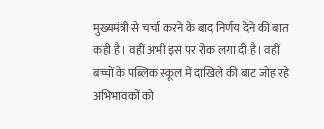मुख्यमंत्री से चर्चा करने के बाद निर्णय देने की बात कही है। वहीं अभी इस पर रोक लगा दी है। वहीं बच्चों के पब्लिक स्कूल में दाखिले की बाट जोह रहे अभिभावकों को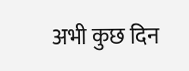अभी कुछ दिन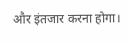और इंतजार करना होगा।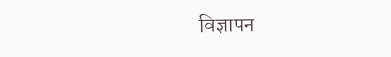विज्ञापन